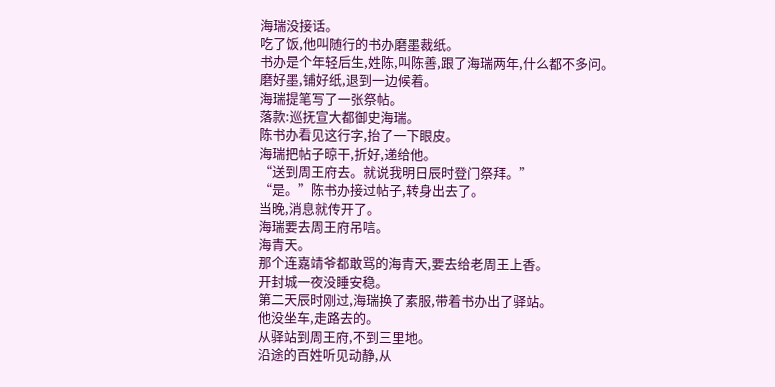海瑞没接话。
吃了饭,他叫随行的书办磨墨裁纸。
书办是个年轻后生,姓陈,叫陈善,跟了海瑞两年,什么都不多问。
磨好墨,铺好纸,退到一边候着。
海瑞提笔写了一张祭帖。
落款:巡抚宣大都御史海瑞。
陈书办看见这行字,抬了一下眼皮。
海瑞把帖子晾干,折好,递给他。
“送到周王府去。就说我明日辰时登门祭拜。”
“是。”陈书办接过帖子,转身出去了。
当晚,消息就传开了。
海瑞要去周王府吊唁。
海青天。
那个连嘉靖爷都敢骂的海青天,要去给老周王上香。
开封城一夜没睡安稳。
第二天辰时刚过,海瑞换了素服,带着书办出了驿站。
他没坐车,走路去的。
从驿站到周王府,不到三里地。
沿途的百姓听见动静,从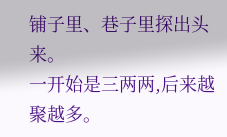铺子里、巷子里探出头来。
一开始是三两两,后来越聚越多。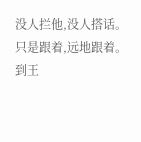没人拦他,没人搭话。
只是跟着,远地跟着。
到王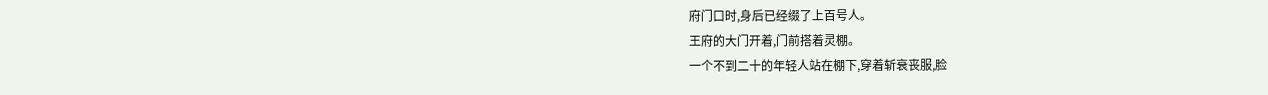府门口时,身后已经缀了上百号人。
王府的大门开着,门前搭着灵棚。
一个不到二十的年轻人站在棚下,穿着斩衰丧服,脸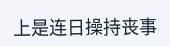上是连日操持丧事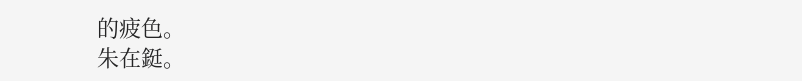的疲色。
朱在鋌。